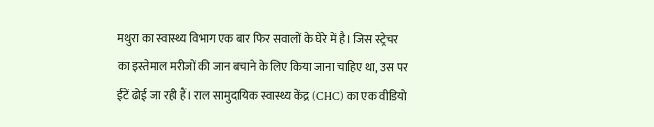मथुरा का स्वास्थ्य विभाग एक बार फिर सवालों के घेरे में है। जिस स्ट्रेचर का इस्तेमाल मरीजों की जान बचाने के लिए किया जाना चाहिए था, उस पर ईंटें ढोई जा रही हैं। राल सामुदायिक स्वास्थ्य केंद्र (CHC) का एक वीडियो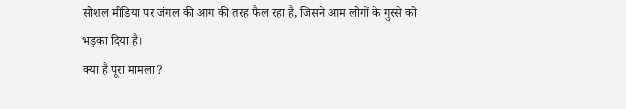सोशल मीडिया पर जंगल की आग की तरह फैल रहा है, जिसने आम लोगों के गुस्से को भड़का दिया है।
क्या है पूरा मामला?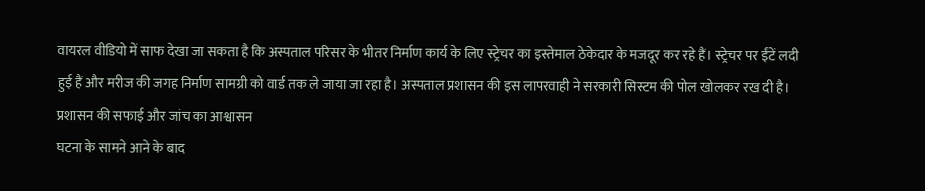वायरल वीडियो में साफ देखा जा सकता है कि अस्पताल परिसर के भीतर निर्माण कार्य के लिए स्ट्रेचर का इस्तेमाल ठेकेदार के मजदूर कर रहे हैं। स्ट्रेचर पर ईंटें लदी हुई हैं और मरीज की जगह निर्माण सामग्री को वार्ड तक ले जाया जा रहा है। अस्पताल प्रशासन की इस लापरवाही ने सरकारी सिस्टम की पोल खोलकर रख दी है।
प्रशासन की सफाई और जांच का आश्वासन
घटना के सामने आने के बाद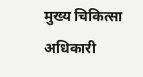मुख्य चिकित्सा अधिकारी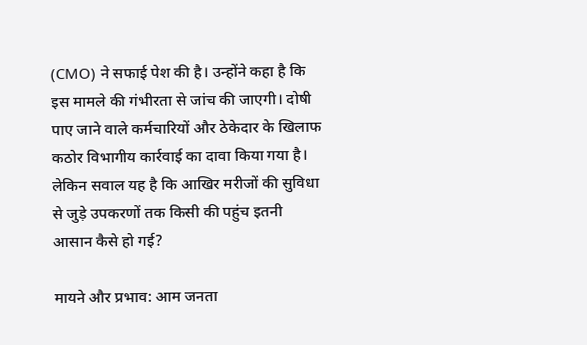(CMO) ने सफाई पेश की है। उन्होंने कहा है कि इस मामले की गंभीरता से जांच की जाएगी। दोषी पाए जाने वाले कर्मचारियों और ठेकेदार के खिलाफ कठोर विभागीय कार्रवाई का दावा किया गया है। लेकिन सवाल यह है कि आखिर मरीजों की सुविधा से जुड़े उपकरणों तक किसी की पहुंच इतनी आसान कैसे हो गई?

मायने और प्रभाव: आम जनता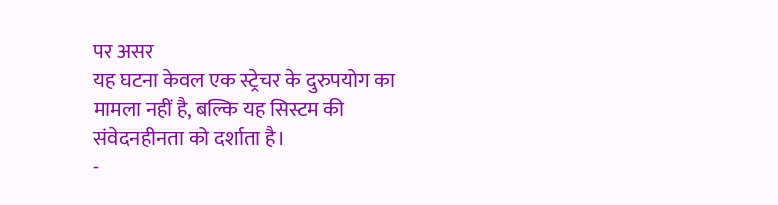पर असर
यह घटना केवल एक स्ट्रेचर के दुरुपयोग का मामला नहीं है, बल्कि यह सिस्टम की संवेदनहीनता को दर्शाता है।
-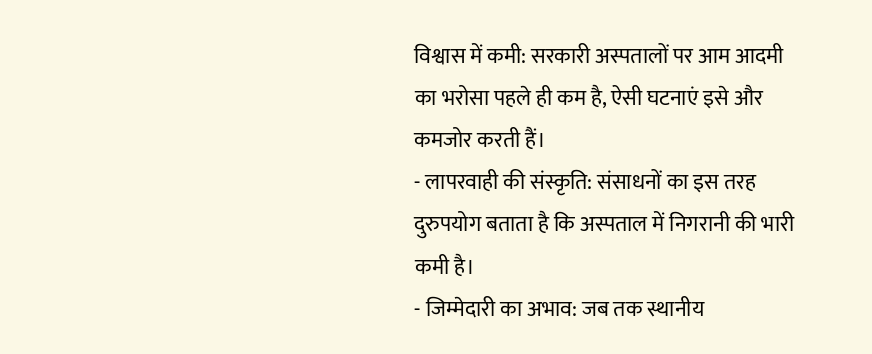विश्वास में कमी: सरकारी अस्पतालों पर आम आदमी का भरोसा पहले ही कम है, ऐसी घटनाएं इसे और कमजोर करती हैं।
- लापरवाही की संस्कृति: संसाधनों का इस तरह दुरुपयोग बताता है कि अस्पताल में निगरानी की भारी कमी है।
- जिम्मेदारी का अभाव: जब तक स्थानीय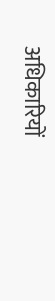अधिकारियों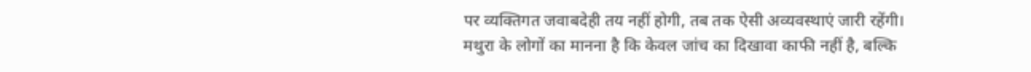पर व्यक्तिगत जवाबदेही तय नहीं होगी, तब तक ऐसी अव्यवस्थाएं जारी रहेंगी।
मथुरा के लोगों का मानना है कि केवल जांच का दिखावा काफी नहीं है, बल्कि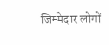जिम्मेदार लोगों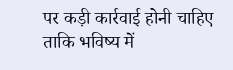पर कड़ी कार्रवाई होनी चाहिए ताकि भविष्य में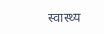स्वास्थ्य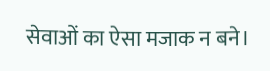सेवाओं का ऐसा मजाक न बने।